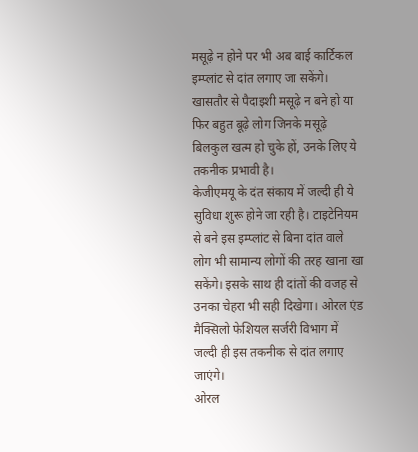मसूढ़े न होने पर भी अब बाई कार्टिकल इम्प्लांट से दांत लगाए जा सकेंगे। खासतौर से पैदाइशी मसूढ़े न बने हो या फिर बहुत बूढ़े लोग जिनके मसूढ़े बिलकुल खत्म हो चुके हों, उनके लिए ये तकनीक प्रभावी है।
केजीएमयू के दंत संकाय में जल्दी ही ये सुविधा शुरू होने जा रही है। टाइटेनियम से बने इस इम्प्लांट से बिना दांत वाले लोग भी सामान्य लोगों की तरह खाना खा सकेंगे। इसके साथ ही दांतों की वजह से उनका चेहरा भी सही दिखेगा। ओरल एंड मैक्सिलो फेशियल सर्जरी विभाग में जल्दी ही इस तकनीक से दांत लगाए जाएंगे।
ओरल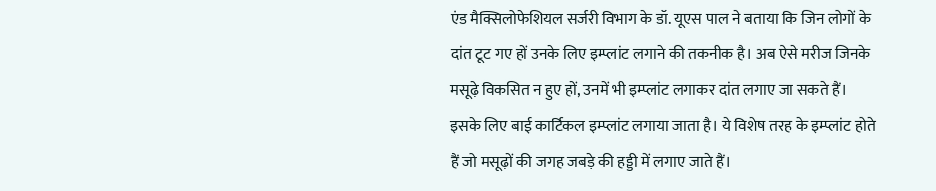एंड मैक्सिलोफेशियल सर्जरी विभाग के डॉ. यूएस पाल ने बताया कि जिन लोगों के दांत टूट गए हों उनके लिए इम्प्लांट लगाने की तकनीक है। अब ऐसे मरीज जिनके मसूढ़े विकसित न हुए हों, उनमें भी इम्प्लांट लगाकर दांत लगाए जा सकते हैं।
इसके लिए बाई कार्टिकल इम्प्लांट लगाया जाता है। ये विशेष तरह के इम्प्लांट होते हैं जो मसूढ़ों की जगह जबड़े की हड्डी में लगाए जाते हैं।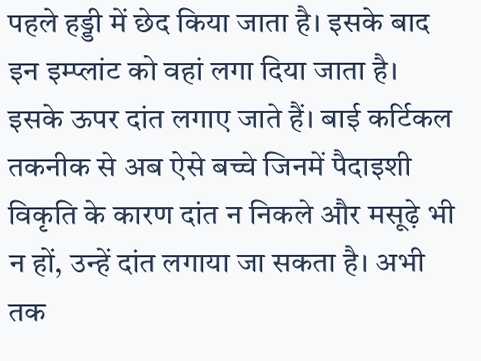पहले हड्डी में छेद किया जाता है। इसके बाद इन इम्प्लांट को वहां लगा दिया जाता है।
इसके ऊपर दांत लगाए जाते हैं। बाई कर्टिकल तकनीक से अब ऐसे बच्चे जिनमें पैदाइशी विकृति के कारण दांत न निकले और मसूढ़े भी न हों, उन्हें दांत लगाया जा सकता है। अभी तक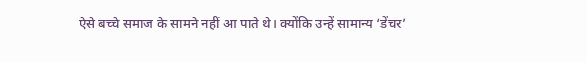ऐसे बच्चे समाज के सामने नहीं आ पाते थे। क्योंकि उन्हें सामान्य ‘डेंचर’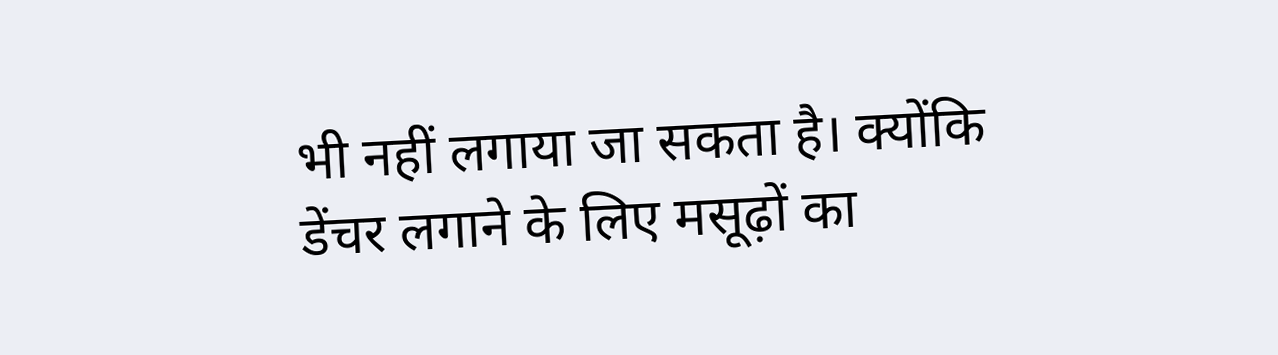भी नहीं लगाया जा सकता है। क्योंकि डेंचर लगाने के लिए मसूढ़ों का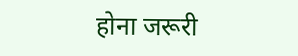होना जरूरी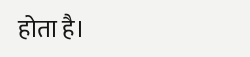होता है।